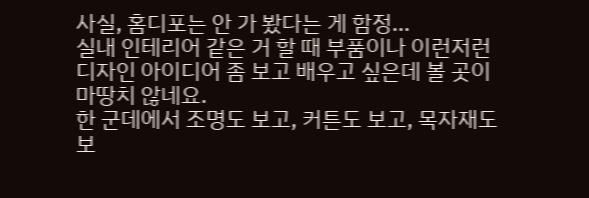사실, 홈디포는 안 가 봤다는 게 함정...
실내 인테리어 같은 거 할 때 부품이나 이런저런 디자인 아이디어 좀 보고 배우고 싶은데 볼 곳이 마땅치 않네요.
한 군데에서 조명도 보고, 커튼도 보고, 목자재도 보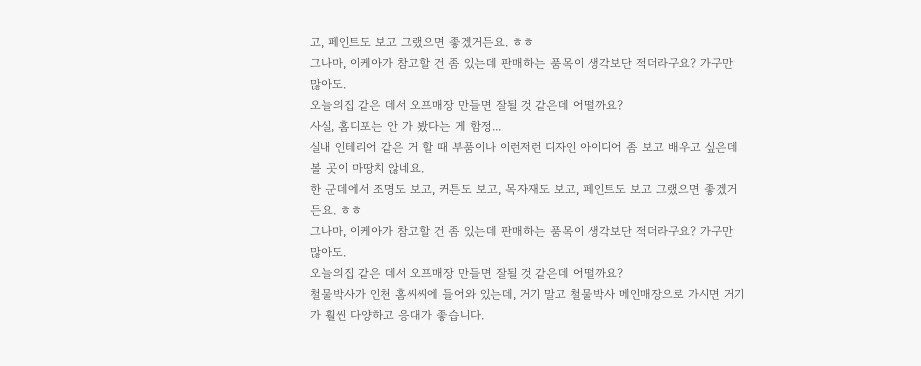고, 페인트도 보고 그랬으면 좋겠거든요. ㅎㅎ
그나마, 이케아가 참고할 건 좀 있는데 판매하는 품목이 생각보단 적더라구요? 가구만 많아도.
오늘의집 같은 데서 오프매장 만들면 잘될 것 같은데 어떨까요?
사실, 홈디포는 안 가 봤다는 게 함정...
실내 인테리어 같은 거 할 때 부품이나 이런저런 디자인 아이디어 좀 보고 배우고 싶은데 볼 곳이 마땅치 않네요.
한 군데에서 조명도 보고, 커튼도 보고, 목자재도 보고, 페인트도 보고 그랬으면 좋겠거든요. ㅎㅎ
그나마, 이케아가 참고할 건 좀 있는데 판매하는 품목이 생각보단 적더라구요? 가구만 많아도.
오늘의집 같은 데서 오프매장 만들면 잘될 것 같은데 어떨까요?
철물박사가 인천 홈씨씨에 들어와 있는데, 거기 말고 철물박사 메인매장으로 가시면 거기가 훨씬 다양하고 응대가 좋습니다.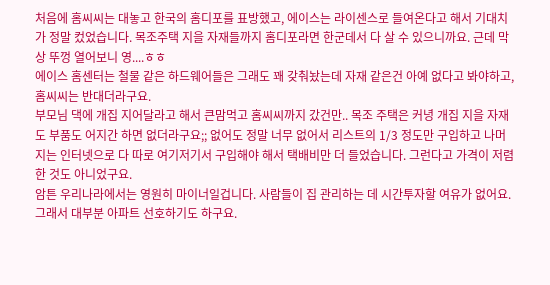처음에 홈씨씨는 대놓고 한국의 홈디포를 표방했고, 에이스는 라이센스로 들여온다고 해서 기대치가 정말 컸었습니다. 목조주택 지을 자재들까지 홈디포라면 한군데서 다 살 수 있으니까요. 근데 막상 뚜껑 열어보니 영....ㅎㅎ
에이스 홈센터는 철물 같은 하드웨어들은 그래도 꽤 갖춰놨는데 자재 같은건 아예 없다고 봐야하고, 홈씨씨는 반대더라구요.
부모님 댁에 개집 지어달라고 해서 큰맘먹고 홈씨씨까지 갔건만.. 목조 주택은 커녕 개집 지을 자재도 부품도 어지간 하면 없더라구요;; 없어도 정말 너무 없어서 리스트의 1/3 정도만 구입하고 나머지는 인터넷으로 다 따로 여기저기서 구입해야 해서 택배비만 더 들었습니다. 그런다고 가격이 저렴한 것도 아니었구요.
암튼 우리나라에서는 영원히 마이너일겁니다. 사람들이 집 관리하는 데 시간투자할 여유가 없어요. 그래서 대부분 아파트 선호하기도 하구요.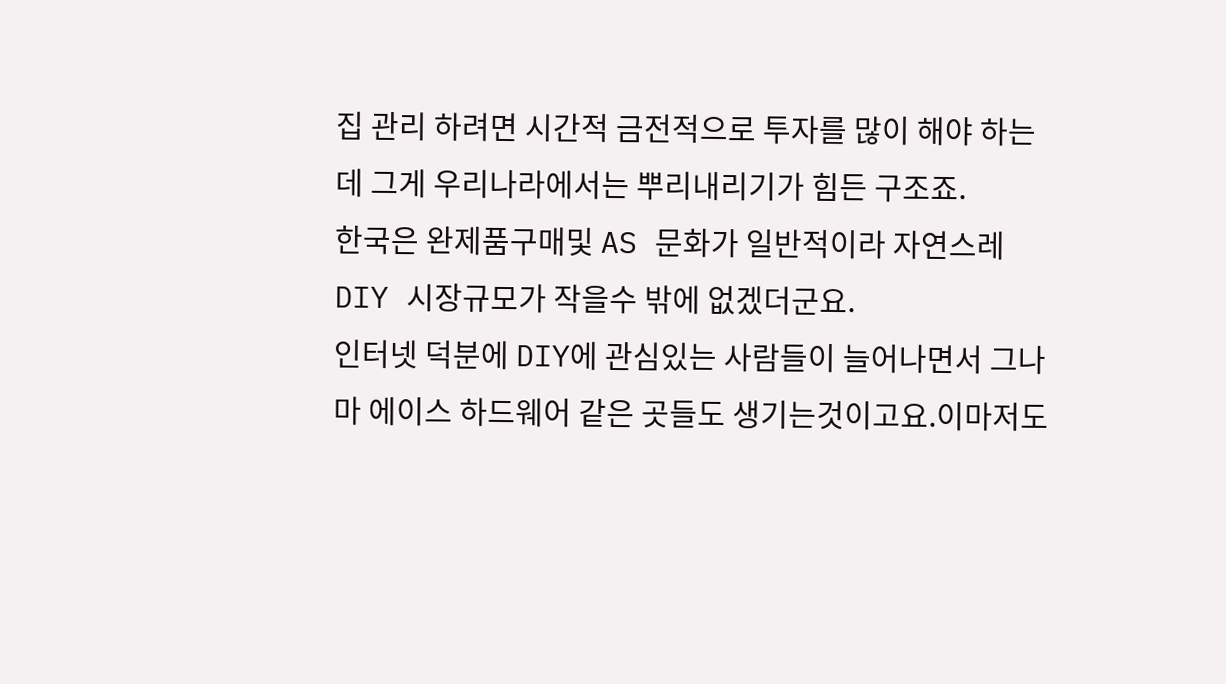집 관리 하려면 시간적 금전적으로 투자를 많이 해야 하는데 그게 우리나라에서는 뿌리내리기가 힘든 구조죠.
한국은 완제품구매및 AS 문화가 일반적이라 자연스레 DIY 시장규모가 작을수 밖에 없겠더군요.
인터넷 덕분에 DIY에 관심있는 사람들이 늘어나면서 그나마 에이스 하드웨어 같은 곳들도 생기는것이고요.이마저도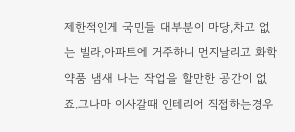제한적인게 국민들 대부분이 마당,차고 없는 빌라,아파트에 거주하니 먼지날리고 화학약품 냄새 나는 작업을 할만한 공간이 없죠.그나마 이사갈때 인테리어 직접하는경우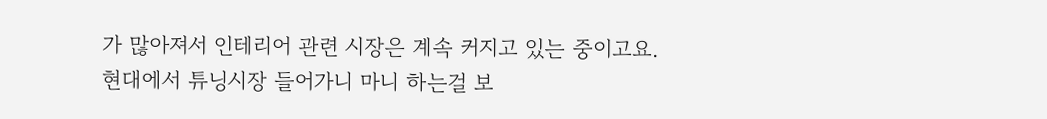가 많아져서 인테리어 관련 시장은 계속 커지고 있는 중이고요.
현대에서 튜닝시장 들어가니 마니 하는걸 보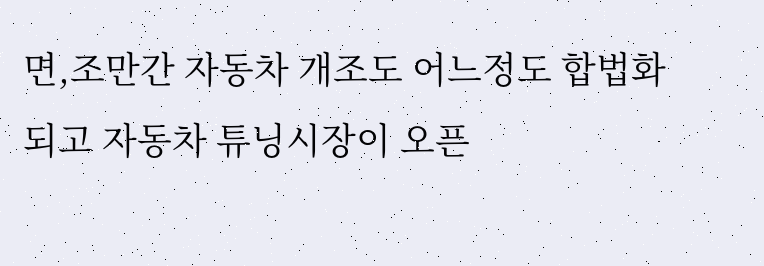면,조만간 자동차 개조도 어느정도 합법화되고 자동차 튜닝시장이 오픈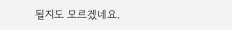될지도 모르겠네요.